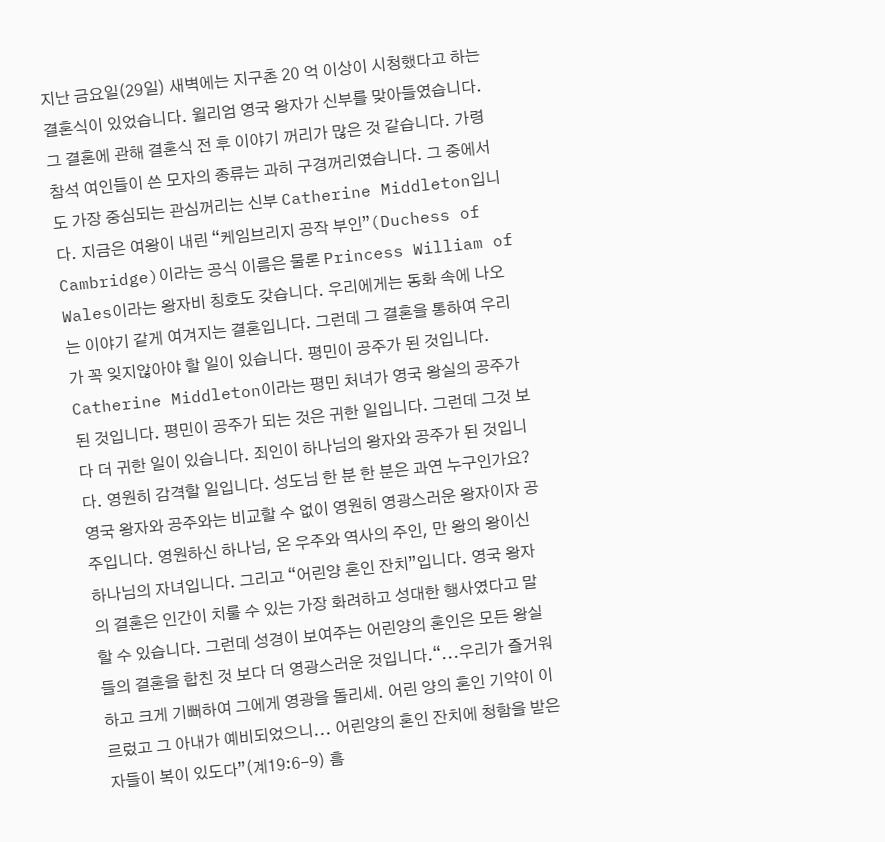지난 금요일(29일) 새벽에는 지구촌 20 억 이상이 시청했다고 하는 결혼식이 있었습니다. 윌리엄 영국 왕자가 신부를 맞아들였습니다. 그 결혼에 관해 결혼식 전 후 이야기 꺼리가 많은 것 같습니다. 가령 참석 여인들이 쓴 모자의 종류는 과히 구경꺼리였습니다. 그 중에서도 가장 중심되는 관심꺼리는 신부 Catherine Middleton입니다. 지금은 여왕이 내린 “케임브리지 공작 부인”(Duchess of Cambridge)이라는 공식 이름은 물론 Princess William of Wales이라는 왕자비 칭호도 갖습니다. 우리에게는 동화 속에 나오는 이야기 같게 여겨지는 결혼입니다. 그런데 그 결혼을 통하여 우리가 꼭 잊지않아야 할 일이 있습니다. 평민이 공주가 된 것입니다. Catherine Middleton이라는 평민 처녀가 영국 왕실의 공주가 된 것입니다. 평민이 공주가 되는 것은 귀한 일입니다. 그런데 그것 보다 더 귀한 일이 있습니다. 죄인이 하나님의 왕자와 공주가 된 것입니다. 영원히 감격할 일입니다. 성도님 한 분 한 분은 과연 누구인가요? 영국 왕자와 공주와는 비교할 수 없이 영원히 영광스러운 왕자이자 공주입니다. 영원하신 하나님, 온 우주와 역사의 주인, 만 왕의 왕이신 하나님의 자녀입니다. 그리고 “어린양 혼인 잔치”입니다. 영국 왕자의 결혼은 인간이 치룰 수 있는 가장 화려하고 성대한 행사였다고 말 할 수 있습니다. 그런데 성경이 보여주는 어린양의 혼인은 모든 왕실들의 결혼을 합친 것 보다 더 영광스러운 것입니다.“...우리가 즐거워하고 크게 기뻐하여 그에게 영광을 돌리세. 어린 양의 혼인 기약이 이르렀고 그 아내가 예비되었으니... 어린양의 혼인 잔치에 청함을 받은 자들이 복이 있도다”(계19:6-9) 흠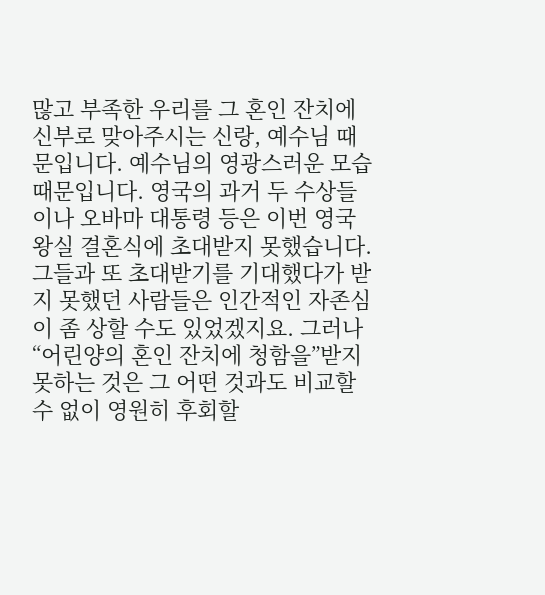많고 부족한 우리를 그 혼인 잔치에 신부로 맞아주시는 신랑, 예수님 때문입니다. 예수님의 영광스러운 모습 때문입니다. 영국의 과거 두 수상들이나 오바마 대통령 등은 이번 영국 왕실 결혼식에 초대받지 못했습니다. 그들과 또 초대받기를 기대했다가 받지 못했던 사람들은 인간적인 자존심이 좀 상할 수도 있었겠지요. 그러나“어린양의 혼인 잔치에 청함을”받지 못하는 것은 그 어떤 것과도 비교할 수 없이 영원히 후회할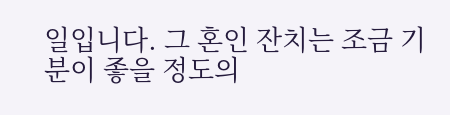일입니다. 그 혼인 잔치는 조금 기분이 좋을 정도의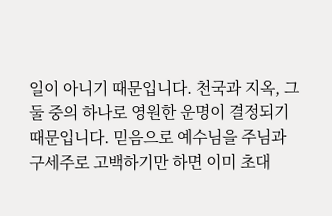일이 아니기 때문입니다. 천국과 지옥, 그 둘 중의 하나로 영원한 운명이 결정되기 때문입니다. 믿음으로 예수님을 주님과 구세주로 고백하기만 하면 이미 초대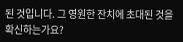된 것입니다. 그 영원한 잔치에 초대된 것을 확신하는가요?